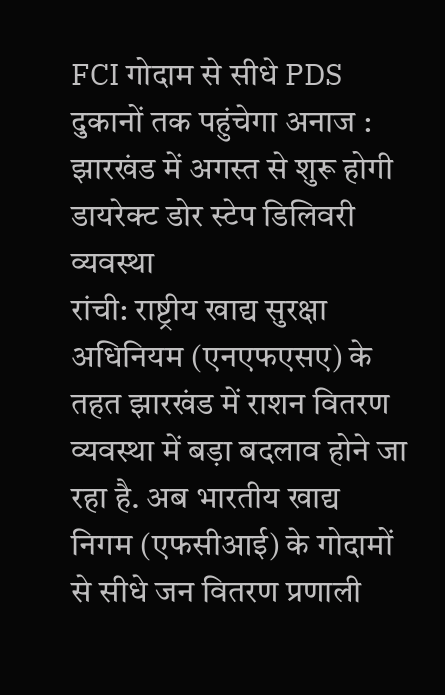FCI गोदाम से सीधे PDS दुकानों तक पहुंचेगा अनाज : झारखंड में अगस्त से शुरू होगी डायरेक्ट डोर स्टेप डिलिवरी व्यवस्था
रांची: राष्ट्रीय खाद्य सुरक्षा अधिनियम (एनएफएसए) के तहत झारखंड में राशन वितरण व्यवस्था में बड़ा बदलाव होने जा रहा है. अब भारतीय खाद्य निगम (एफसीआई) के गोदामों से सीधे जन वितरण प्रणाली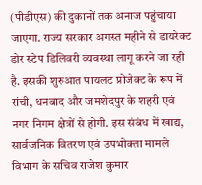(पीडीएस) की दुकानों तक अनाज पहुंचाया जाएगा. राज्य सरकार अगस्त महीने से डायरेक्ट डोर स्टेप डिलिवरी व्यवस्था लागू करने जा रही है. इसकी शुरुआत पायलट प्रोजेक्ट के रूप में रांची, धनबाद और जमशेदपुर के शहरी एवं नगर निगम क्षेत्रों से होगी. इस संबंध में खाद्य, सार्वजनिक वितरण एवं उपभोक्ता मामले विभाग के सचिव राजेश कुमार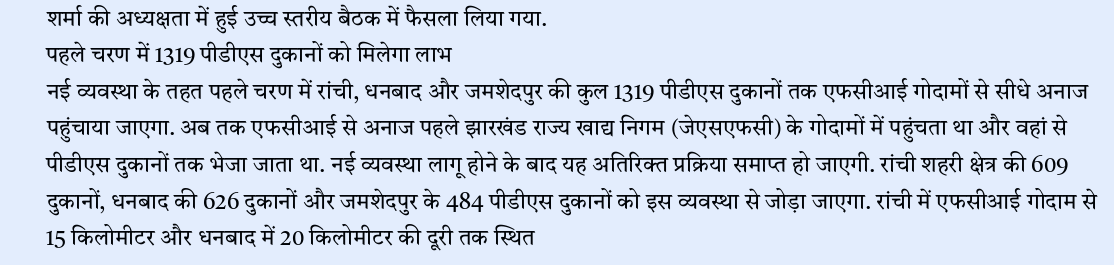शर्मा की अध्यक्षता में हुई उच्च स्तरीय बैठक में फैसला लिया गया.
पहले चरण में 1319 पीडीएस दुकानों को मिलेगा लाभ
नई व्यवस्था के तहत पहले चरण में रांची, धनबाद और जमशेदपुर की कुल 1319 पीडीएस दुकानों तक एफसीआई गोदामों से सीधे अनाज पहुंचाया जाएगा. अब तक एफसीआई से अनाज पहले झारखंड राज्य खाद्य निगम (जेएसएफसी) के गोदामों में पहुंचता था और वहां से पीडीएस दुकानों तक भेजा जाता था. नई व्यवस्था लागू होने के बाद यह अतिरिक्त प्रक्रिया समाप्त हो जाएगी. रांची शहरी क्षेत्र की 609 दुकानों, धनबाद की 626 दुकानों और जमशेदपुर के 484 पीडीएस दुकानों को इस व्यवस्था से जोड़ा जाएगा. रांची में एफसीआई गोदाम से 15 किलोमीटर और धनबाद में 20 किलोमीटर की दूरी तक स्थित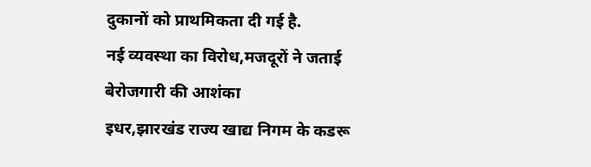दुकानों को प्राथमिकता दी गई है.
नई व्यवस्था का विरोध,मजदूरों ने जताई बेरोजगारी की आशंका
इधर,झारखंड राज्य खाद्य निगम के कडरू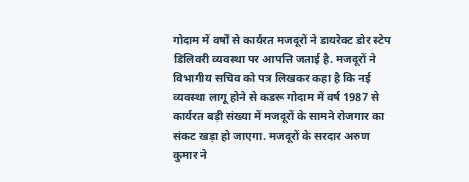गोदाम में वर्षों से कार्यरत मजदूरों ने डायरेक्ट डोर स्टेप डिलिवरी व्यवस्था पर आपत्ति जताई है. मजदूरों ने विभागीय सचिव को पत्र लिखकर कहा है कि नई व्यवस्था लागू होने से कडरू गोदाम में वर्ष 1987 से कार्यरत बड़ी संख्या में मजदूरों के सामने रोजगार का संकट खड़ा हो जाएगा. मजदूरों के सरदार अरुण कुमार ने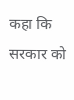कहा कि सरकार को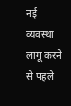नई व्यवस्था लागू करने से पहले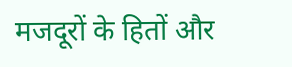मजदूरों के हितों और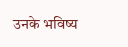उनके भविष्य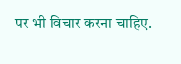पर भी विचार करना चाहिए.